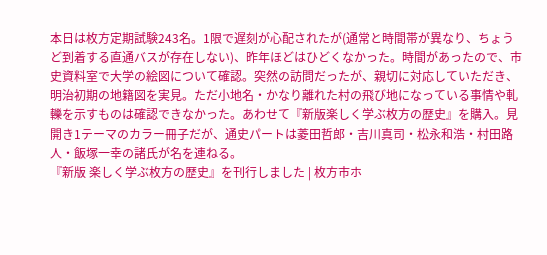本日は枚方定期試験243名。1限で遅刻が心配されたが(通常と時間帯が異なり、ちょうど到着する直通バスが存在しない)、昨年ほどはひどくなかった。時間があったので、市史資料室で大学の絵図について確認。突然の訪問だったが、親切に対応していただき、明治初期の地籍図を実見。ただ小地名・かなり離れた村の飛び地になっている事情や軋轢を示すものは確認できなかった。あわせて『新版楽しく学ぶ枚方の歴史』を購入。見開き1テーマのカラー冊子だが、通史パートは菱田哲郎・吉川真司・松永和浩・村田路人・飯塚一幸の諸氏が名を連ねる。
『新版 楽しく学ぶ枚方の歴史』を刊行しました | 枚方市ホ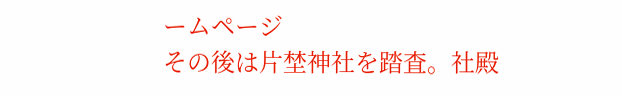ームページ
その後は片埜神社を踏査。社殿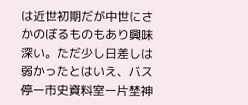は近世初期だが中世にさかのぼるものもあり興味深い。ただ少し日差しは弱かったとはいえ、バス停ー市史資料室ー片埜神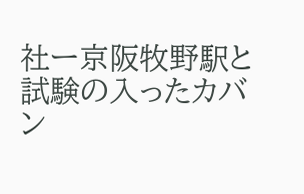社ー京阪牧野駅と試験の入ったカバン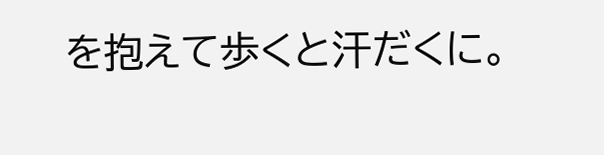を抱えて歩くと汗だくに。